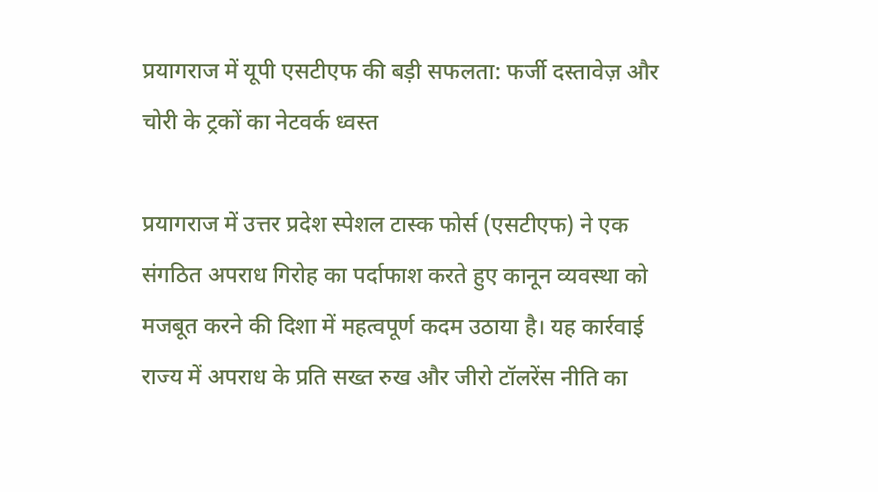प्रयागराज में यूपी एसटीएफ की बड़ी सफलता: फर्जी दस्तावेज़ और चोरी के ट्रकों का नेटवर्क ध्वस्त

प्रयागराज में उत्तर प्रदेश स्पेशल टास्क फोर्स (एसटीएफ) ने एक संगठित अपराध गिरोह का पर्दाफाश करते हुए कानून व्यवस्था को मजबूत करने की दिशा में महत्वपूर्ण कदम उठाया है। यह कार्रवाई राज्य में अपराध के प्रति सख्त रुख और जीरो टॉलरेंस नीति का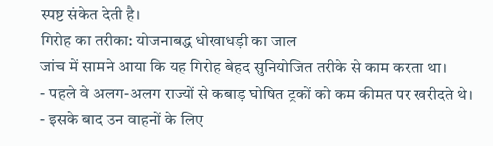स्पष्ट संकेत देती है।
गिरोह का तरीका: योजनाबद्ध धोखाधड़ी का जाल
जांच में सामने आया कि यह गिरोह बेहद सुनियोजित तरीके से काम करता था।
- पहले वे अलग-अलग राज्यों से कबाड़ घोषित ट्रकों को कम कीमत पर खरीदते थे।
- इसके बाद उन वाहनों के लिए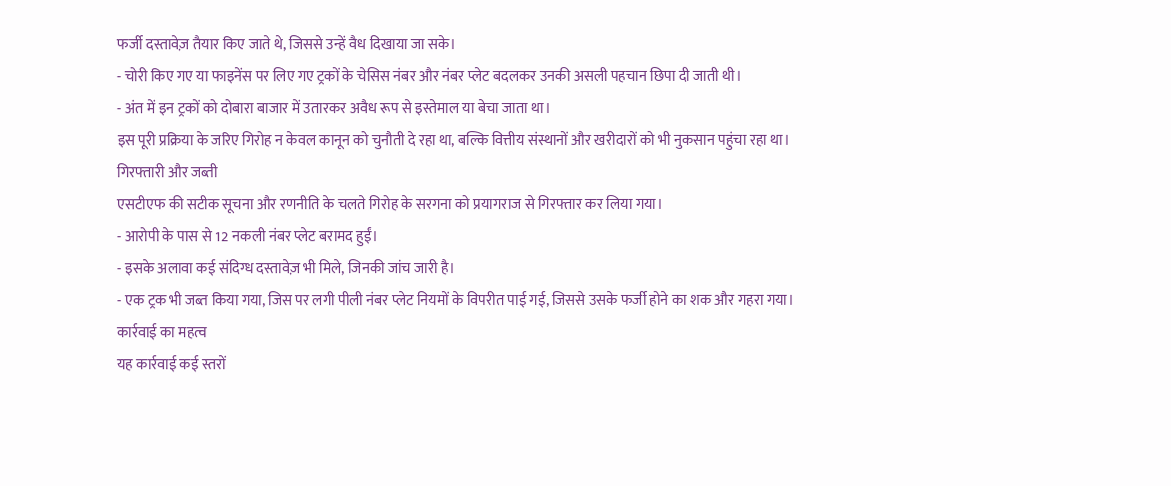फर्जी दस्तावेज़ तैयार किए जाते थे, जिससे उन्हें वैध दिखाया जा सके।
- चोरी किए गए या फाइनेंस पर लिए गए ट्रकों के चेसिस नंबर और नंबर प्लेट बदलकर उनकी असली पहचान छिपा दी जाती थी।
- अंत में इन ट्रकों को दोबारा बाजार में उतारकर अवैध रूप से इस्तेमाल या बेचा जाता था।
इस पूरी प्रक्रिया के जरिए गिरोह न केवल कानून को चुनौती दे रहा था, बल्कि वित्तीय संस्थानों और खरीदारों को भी नुकसान पहुंचा रहा था।
गिरफ्तारी और जब्ती
एसटीएफ की सटीक सूचना और रणनीति के चलते गिरोह के सरगना को प्रयागराज से गिरफ्तार कर लिया गया।
- आरोपी के पास से 12 नकली नंबर प्लेट बरामद हुईं।
- इसके अलावा कई संदिग्ध दस्तावेज़ भी मिले, जिनकी जांच जारी है।
- एक ट्रक भी जब्त किया गया, जिस पर लगी पीली नंबर प्लेट नियमों के विपरीत पाई गई, जिससे उसके फर्जी होने का शक और गहरा गया।
कार्रवाई का महत्व
यह कार्रवाई कई स्तरों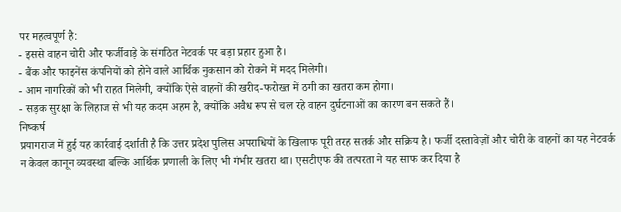पर महत्वपूर्ण है:
- इससे वाहन चोरी और फर्जीवाड़े के संगठित नेटवर्क पर बड़ा प्रहार हुआ है।
- बैंक और फाइनेंस कंपनियों को होने वाले आर्थिक नुकसान को रोकने में मदद मिलेगी।
- आम नागरिकों को भी राहत मिलेगी, क्योंकि ऐसे वाहनों की खरीद-फरोख्त में ठगी का खतरा कम होगा।
- सड़क सुरक्षा के लिहाज से भी यह कदम अहम है, क्योंकि अवैध रूप से चल रहे वाहन दुर्घटनाओं का कारण बन सकते हैं।
निष्कर्ष
प्रयागराज में हुई यह कार्रवाई दर्शाती है कि उत्तर प्रदेश पुलिस अपराधियों के खिलाफ पूरी तरह सतर्क और सक्रिय है। फर्जी दस्तावेज़ों और चोरी के वाहनों का यह नेटवर्क न केवल कानून व्यवस्था बल्कि आर्थिक प्रणाली के लिए भी गंभीर खतरा था। एसटीएफ की तत्परता ने यह साफ कर दिया है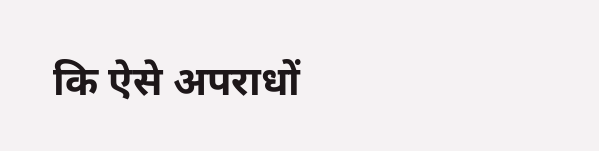कि ऐसे अपराधों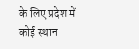के लिए प्रदेश में कोई स्थान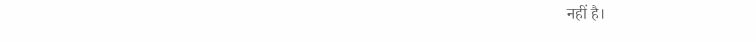नहीं है।